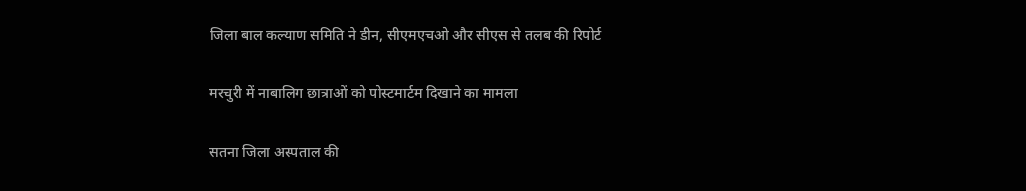जिला बाल कल्‍याण समिति ने डीन, सीएमएचओ और सीएस से तलब की रिपोर्ट

मरचुरी में नाबालिग छात्राओं को पोस्टमार्टम दिखाने का मामला

सतना जिला अस्पताल की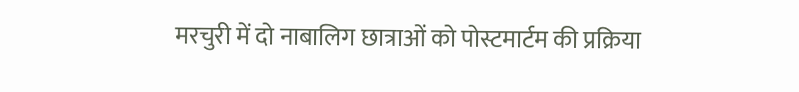मरचुरी में दो नाबालिग छात्राओं को पोस्टमार्टम की प्रक्रिया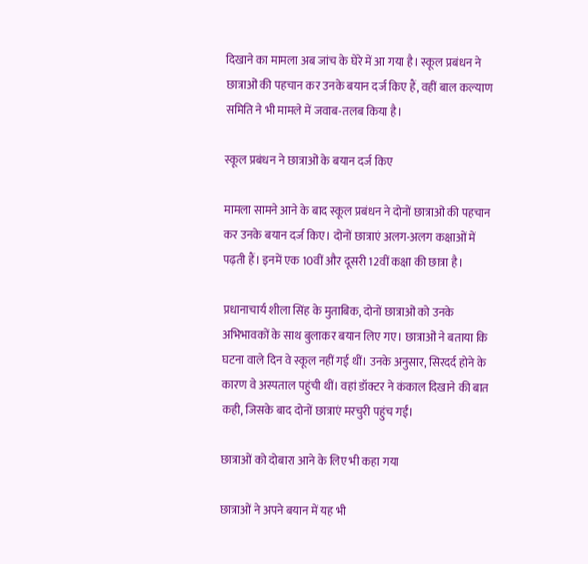दिखाने का मामला अब जांच के घेरे में आ गया है। स्कूल प्रबंधन ने छात्राओं की पहचान कर उनके बयान दर्ज किए हैं, वहीं बाल कल्याण समिति ने भी मामले में जवाब-तलब किया है।

स्कूल प्रबंधन ने छात्राओं के बयान दर्ज किए

मामला सामने आने के बाद स्कूल प्रबंधन ने दोनों छात्राओं की पहचान कर उनके बयान दर्ज किए। दोनों छात्राएं अलग-अलग कक्षाओं में पढ़ती हैं। इनमें एक 10वीं और दूसरी 12वीं कक्षा की छात्रा है।

प्रधानाचार्य शीला सिंह के मुताबिक, दोनों छात्राओं को उनके अभिभावकों के साथ बुलाकर बयान लिए गए। छात्राओं ने बताया कि घटना वाले दिन वे स्कूल नहीं गई थीं। उनके अनुसार, सिरदर्द होने के कारण वे अस्पताल पहुंची थीं। वहां डॉक्टर ने कंकाल दिखाने की बात कही, जिसके बाद दोनों छात्राएं मरचुरी पहुंच गईं।

छात्राओं को दोबारा आने के लिए भी कहा गया

छात्राओं ने अपने बयान में यह भी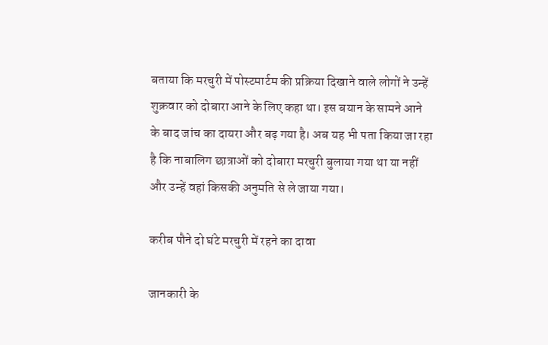बताया कि मरचुरी में पोस्टमार्टम की प्रक्रिया दिखाने वाले लोगों ने उन्हें शुक्रवार को दोबारा आने के लिए कहा था। इस बयान के सामने आने के बाद जांच का दायरा और बढ़ गया है। अब यह भी पता किया जा रहा है कि नाबालिग छात्राओं को दोबारा मरचुरी बुलाया गया था या नहीं और उन्हें वहां किसकी अनुमति से ले जाया गया।

करीब पौने दो घंटे मरचुरी में रहने का दावा

जानकारी के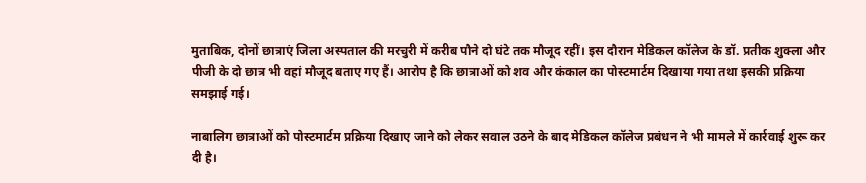मुताबिक, दोनों छात्राएं जिला अस्पताल की मरचुरी में करीब पौने दो घंटे तक मौजूद रहीं। इस दौरान मेडिकल कॉलेज के डॉ. प्रतीक शुक्ला और पीजी के दो छात्र भी वहां मौजूद बताए गए हैं। आरोप है कि छात्राओं को शव और कंकाल का पोस्टमार्टम दिखाया गया तथा इसकी प्रक्रिया समझाई गई।

नाबालिग छात्राओं को पोस्टमार्टम प्रक्रिया दिखाए जाने को लेकर सवाल उठने के बाद मेडिकल कॉलेज प्रबंधन ने भी मामले में कार्रवाई शुरू कर दी है।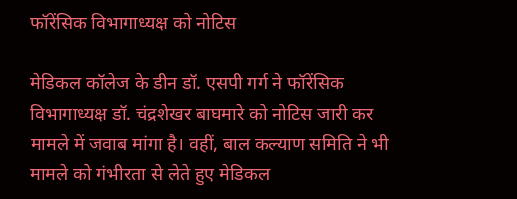फॉरेंसिक विभागाध्यक्ष को नोटिस

मेडिकल कॉलेज के डीन डॉ. एसपी गर्ग ने फॉरेंसिक विभागाध्यक्ष डॉ. चंद्रशेखर बाघमारे को नोटिस जारी कर मामले में जवाब मांगा है। वहीं, बाल कल्याण समिति ने भी मामले को गंभीरता से लेते हुए मेडिकल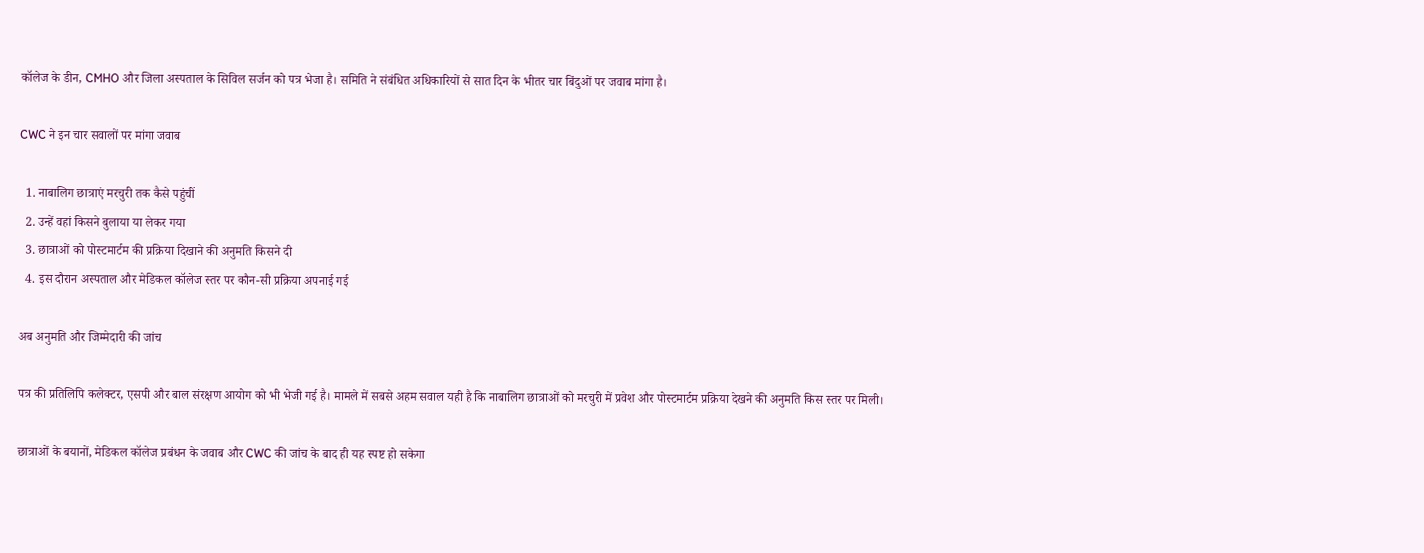कॉलेज के डीन, CMHO और जिला अस्पताल के सिविल सर्जन को पत्र भेजा है। समिति ने संबंधित अधिकारियों से सात दिन के भीतर चार बिंदुओं पर जवाब मांगा है।

CWC ने इन चार सवालों पर मांगा जवाब

  1. नाबालिग छात्राएं मरचुरी तक कैसे पहुंचीं
  2. उन्हें वहां किसने बुलाया या लेकर गया
  3. छात्राओं को पोस्टमार्टम की प्रक्रिया दिखाने की अनुमति किसने दी
  4. इस दौरान अस्पताल और मेडिकल कॉलेज स्तर पर कौन-सी प्रक्रिया अपनाई गई

अब अनुमति और जिम्मेदारी की जांच

पत्र की प्रतिलिपि कलेक्टर, एसपी और बाल संरक्षण आयोग को भी भेजी गई है। मामले में सबसे अहम सवाल यही है कि नाबालिग छात्राओं को मरचुरी में प्रवेश और पोस्टमार्टम प्रक्रिया देखने की अनुमति किस स्तर पर मिली।

छात्राओं के बयानों, मेडिकल कॉलेज प्रबंधन के जवाब और CWC की जांच के बाद ही यह स्पष्ट हो सकेगा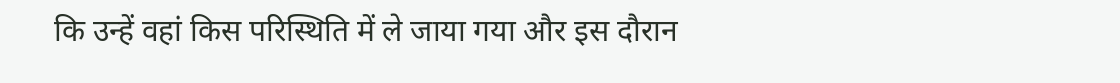कि उन्हें वहां किस परिस्थिति में ले जाया गया और इस दौरान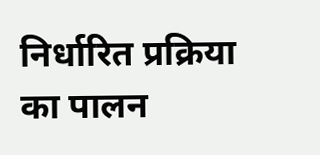निर्धारित प्रक्रिया का पालन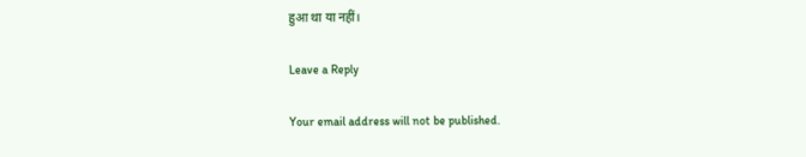हुआ था या नहीं।

Leave a Reply

Your email address will not be published.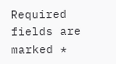Required fields are marked *